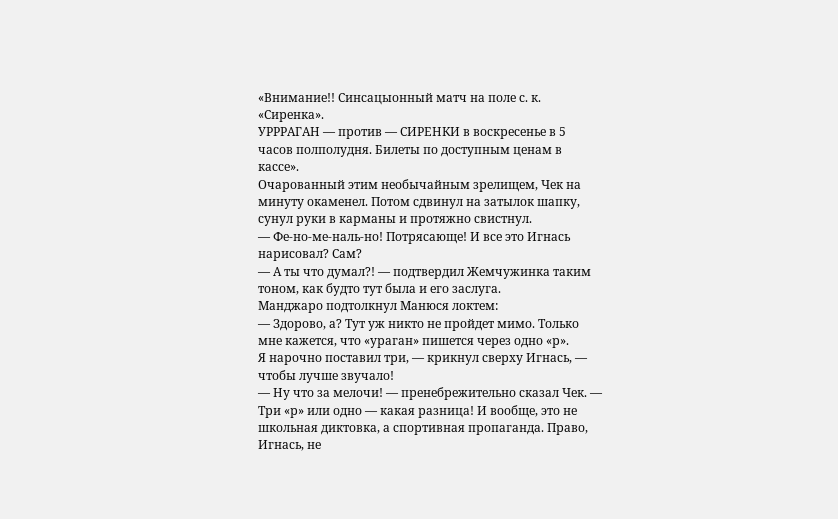«Внимание!! Синсацыонный матч на поле с. к. «Сиренка».
УРРРАГАН — против — СИРЕНКИ в воскресенье в 5 часов полполудня. Билеты по доступным ценам в кассе».
Очарованный этим необычайным зрелищем, Чек на минуту окаменел. Потом сдвинул на затылок шапку, сунул руки в карманы и протяжно свистнул.
— Фе-но-ме-наль-но! Потрясающе! И все это Игнась нарисовал? Сам?
— А ты что думал?! — подтвердил Жемчужинка таким тоном, как будто тут была и его заслуга.
Манджаро подтолкнул Манюся локтем:
— Здорово, а? Тут уж никто не пройдет мимо. Только мне кажется, что «ураган» пишется через одно «р».
Я нарочно поставил три, — крикнул сверху Игнась, — чтобы лучше звучало!
— Ну что за мелочи! — пренебрежительно сказал Чек. — Три «р» или одно — какая разница! И вообще, это не школьная диктовка, а спортивная пропаганда. Право, Игнась, не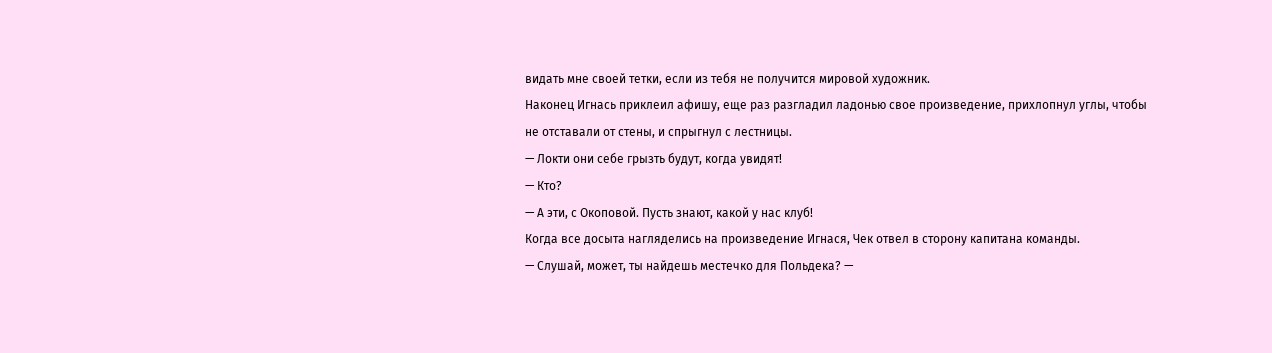видать мне своей тетки, если из тебя не получится мировой художник.
Наконец Игнась приклеил афишу, еще раз разгладил ладонью свое произведение, прихлопнул углы, чтобы не отставали от стены, и спрыгнул с лестницы.
— Локти они себе грызть будут, когда увидят!
— Кто?
— А эти, с Окоповой. Пусть знают, какой у нас клуб!
Когда все досыта нагляделись на произведение Игнася, Чек отвел в сторону капитана команды.
— Слушай, может, ты найдешь местечко для Польдека? —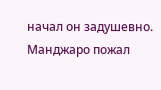начал он задушевно.
Манджаро пожал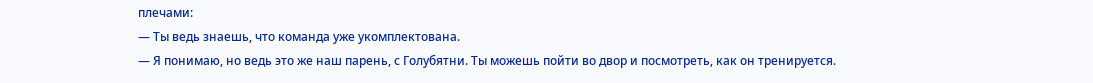плечами:
— Ты ведь знаешь, что команда уже укомплектована.
— Я понимаю, но ведь это же наш парень, с Голубятни. Ты можешь пойти во двор и посмотреть, как он тренируется.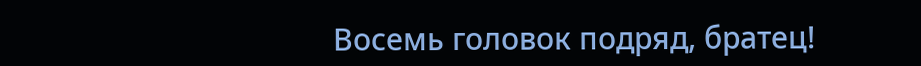Восемь головок подряд, братец!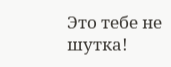Это тебе не шутка!